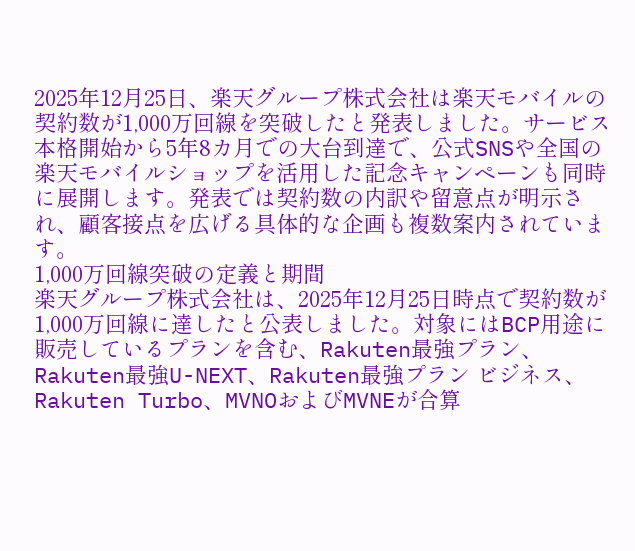2025年12月25日、楽天グループ株式会社は楽天モバイルの契約数が1,000万回線を突破したと発表しました。サービス本格開始から5年8カ月での大台到達で、公式SNSや全国の楽天モバイルショップを活用した記念キャンペーンも同時に展開します。発表では契約数の内訳や留意点が明示され、顧客接点を広げる具体的な企画も複数案内されています。
1,000万回線突破の定義と期間
楽天グループ株式会社は、2025年12月25日時点で契約数が1,000万回線に達したと公表しました。対象にはBCP用途に販売しているプランを含む、Rakuten最強プラン、Rakuten最強U-NEXT、Rakuten最強プラン ビジネス、Rakuten Turbo、MVNOおよびMVNEが合算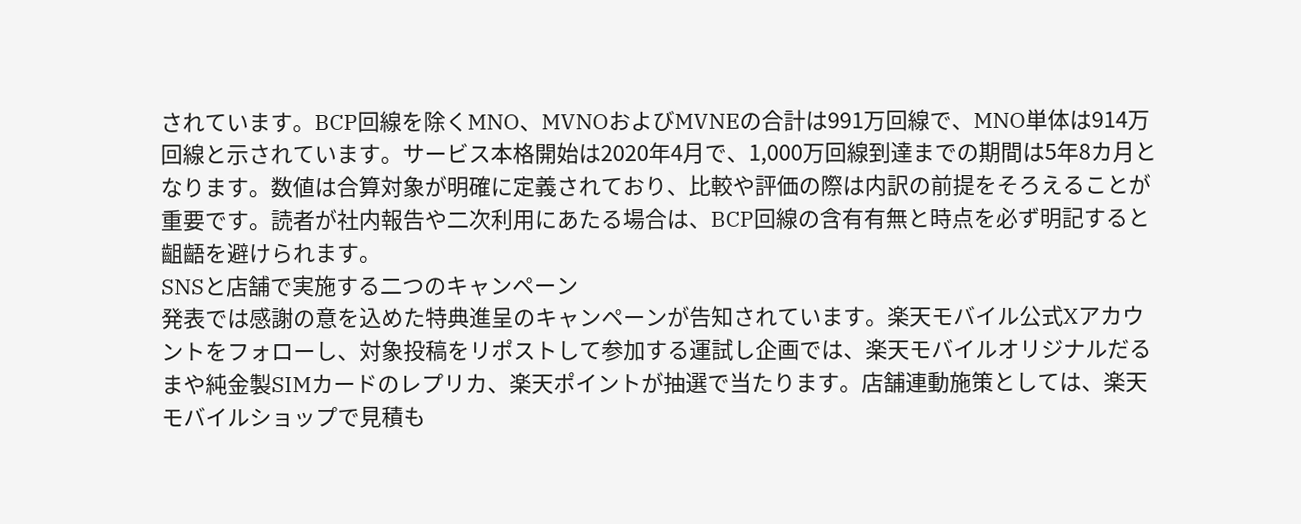されています。BCP回線を除くMNO、MVNOおよびMVNEの合計は991万回線で、MNO単体は914万回線と示されています。サービス本格開始は2020年4月で、1,000万回線到達までの期間は5年8カ月となります。数値は合算対象が明確に定義されており、比較や評価の際は内訳の前提をそろえることが重要です。読者が社内報告や二次利用にあたる場合は、BCP回線の含有有無と時点を必ず明記すると齟齬を避けられます。
SNSと店舗で実施する二つのキャンペーン
発表では感謝の意を込めた特典進呈のキャンペーンが告知されています。楽天モバイル公式Xアカウントをフォローし、対象投稿をリポストして参加する運試し企画では、楽天モバイルオリジナルだるまや純金製SIMカードのレプリカ、楽天ポイントが抽選で当たります。店舗連動施策としては、楽天モバイルショップで見積も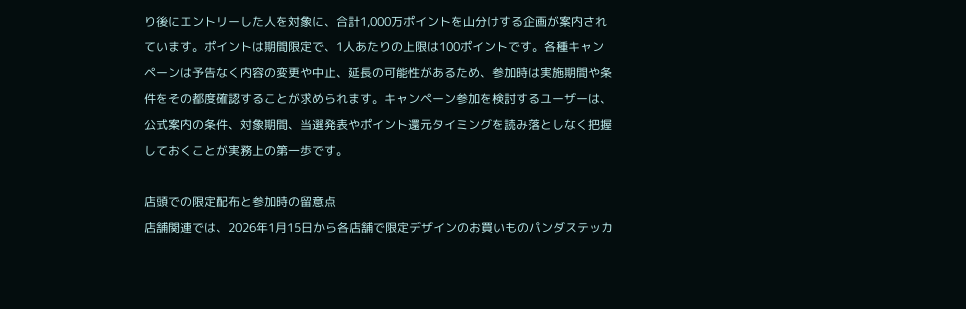り後にエントリーした人を対象に、合計1,000万ポイントを山分けする企画が案内されています。ポイントは期間限定で、1人あたりの上限は100ポイントです。各種キャンペーンは予告なく内容の変更や中止、延長の可能性があるため、参加時は実施期間や条件をその都度確認することが求められます。キャンペーン参加を検討するユーザーは、公式案内の条件、対象期間、当選発表やポイント還元タイミングを読み落としなく把握しておくことが実務上の第一歩です。

店頭での限定配布と参加時の留意点
店舗関連では、2026年1月15日から各店舗で限定デザインのお買いものパンダステッカ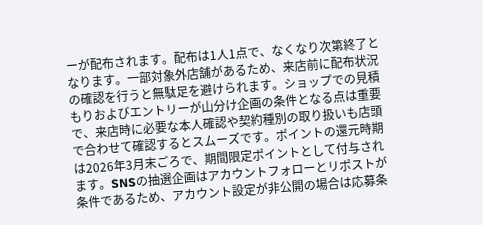ーが配布されます。配布は1人1点で、なくなり次第終了となります。一部対象外店舗があるため、来店前に配布状況の確認を行うと無駄足を避けられます。ショップでの見積もりおよびエントリーが山分け企画の条件となる点は重要で、来店時に必要な本人確認や契約種別の取り扱いも店頭で合わせて確認するとスムーズです。ポイントの還元時期は2026年3月末ごろで、期間限定ポイントとして付与されます。SNSの抽選企画はアカウントフォローとリポストが条件であるため、アカウント設定が非公開の場合は応募条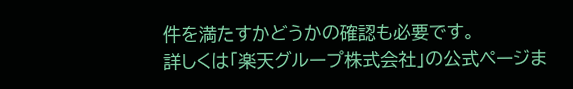件を満たすかどうかの確認も必要です。
詳しくは「楽天グループ株式会社」の公式ページま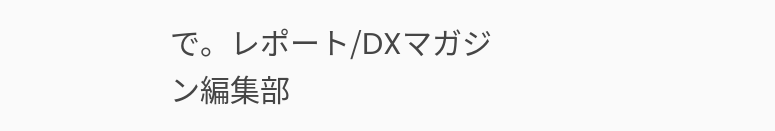で。レポート/DXマガジン編集部